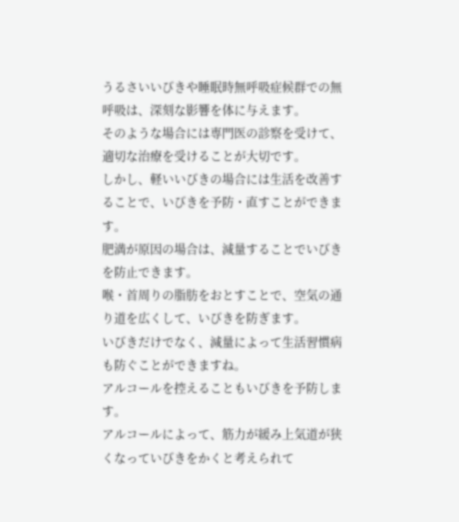うるさいいびきや睡眠時無呼吸症候群での無呼吸は、深刻な影響を体に与えます。
そのような場合には専門医の診察を受けて、適切な治療を受けることが大切です。
しかし、軽いいびきの場合には生活を改善することで、いびきを予防・直すことができます。
肥満が原因の場合は、減量することでいびきを防止できます。
喉・首周りの脂肪をおとすことで、空気の通り道を広くして、いびきを防ぎます。
いびきだけでなく、減量によって生活習慣病も防ぐことができますね。
アルコールを控えることもいびきを予防します。
アルコールによって、筋力が緩み上気道が狭くなっていびきをかくと考えられて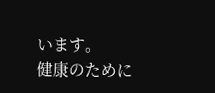います。
健康のために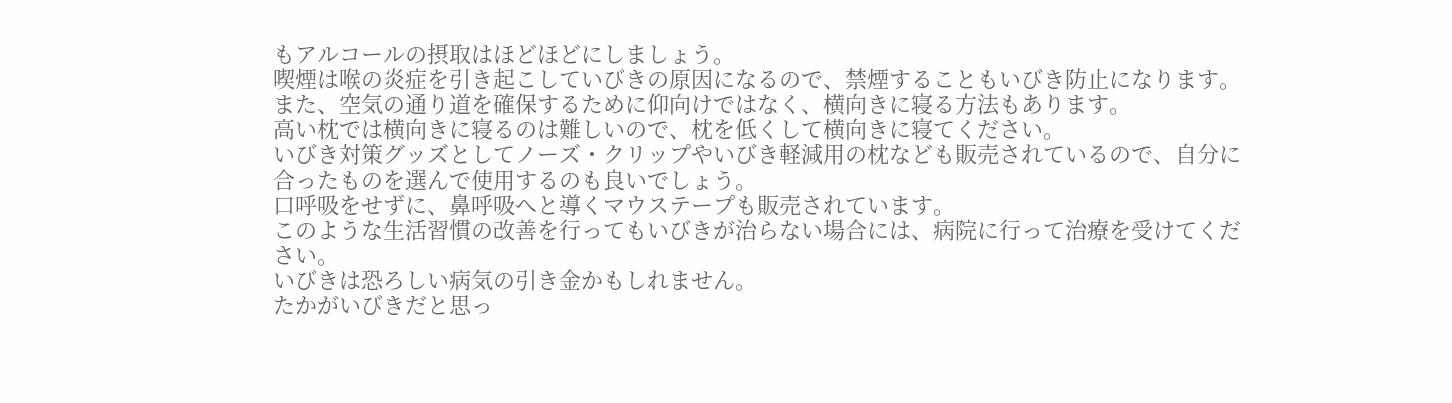もアルコールの摂取はほどほどにしましょう。
喫煙は喉の炎症を引き起こしていびきの原因になるので、禁煙することもいびき防止になります。
また、空気の通り道を確保するために仰向けではなく、横向きに寝る方法もあります。
高い枕では横向きに寝るのは難しいので、枕を低くして横向きに寝てください。
いびき対策グッズとしてノーズ・クリップやいびき軽減用の枕なども販売されているので、自分に合ったものを選んで使用するのも良いでしょう。
口呼吸をせずに、鼻呼吸へと導くマウステープも販売されています。
このような生活習慣の改善を行ってもいびきが治らない場合には、病院に行って治療を受けてください。
いびきは恐ろしい病気の引き金かもしれません。
たかがいびきだと思っ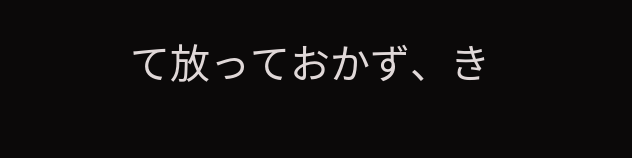て放っておかず、き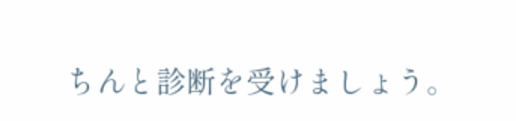ちんと診断を受けましょう。